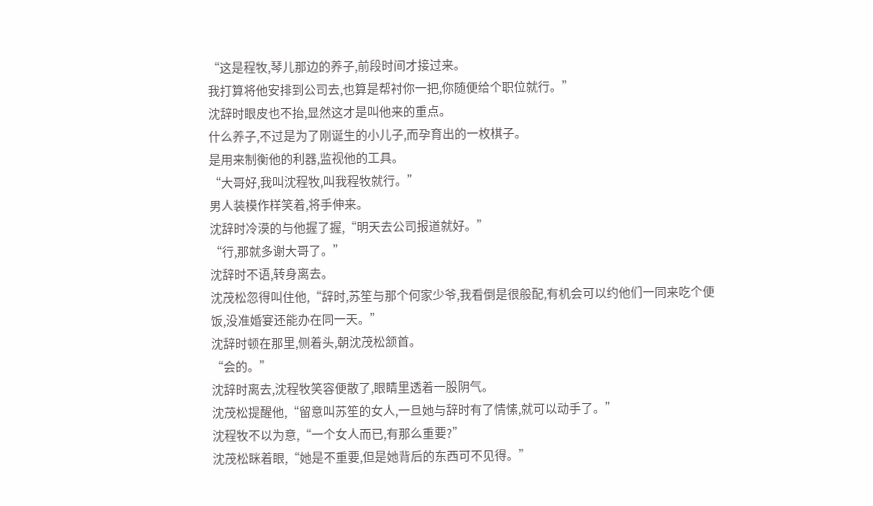“这是程牧,琴儿那边的养子,前段时间才接过来。
我打算将他安排到公司去,也算是帮衬你一把,你随便给个职位就行。”
沈辞时眼皮也不抬,显然这才是叫他来的重点。
什么养子,不过是为了刚诞生的小儿子,而孕育出的一枚棋子。
是用来制衡他的利器,监视他的工具。
“大哥好,我叫沈程牧,叫我程牧就行。”
男人装模作样笑着,将手伸来。
沈辞时冷漠的与他握了握,“明天去公司报道就好。”
“行,那就多谢大哥了。”
沈辞时不语,转身离去。
沈茂松忽得叫住他,“辞时,苏笙与那个何家少爷,我看倒是很般配,有机会可以约他们一同来吃个便饭,没准婚宴还能办在同一天。”
沈辞时顿在那里,侧着头,朝沈茂松颔首。
“会的。”
沈辞时离去,沈程牧笑容便散了,眼睛里透着一股阴气。
沈茂松提醒他,“留意叫苏笙的女人,一旦她与辞时有了情愫,就可以动手了。”
沈程牧不以为意,“一个女人而已,有那么重要?”
沈茂松眯着眼,“她是不重要,但是她背后的东西可不见得。”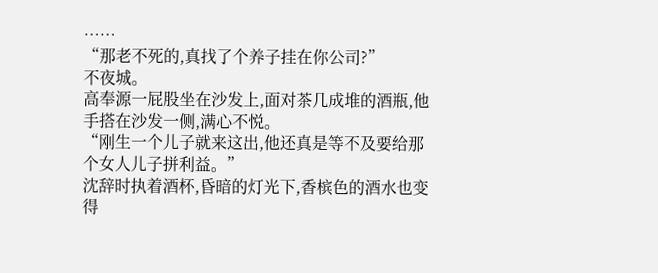……
“那老不死的,真找了个养子挂在你公司?”
不夜城。
高奉源一屁股坐在沙发上,面对茶几成堆的酒瓶,他手搭在沙发一侧,满心不悦。
“刚生一个儿子就来这出,他还真是等不及要给那个女人儿子拼利益。”
沈辞时执着酒杯,昏暗的灯光下,香槟色的酒水也变得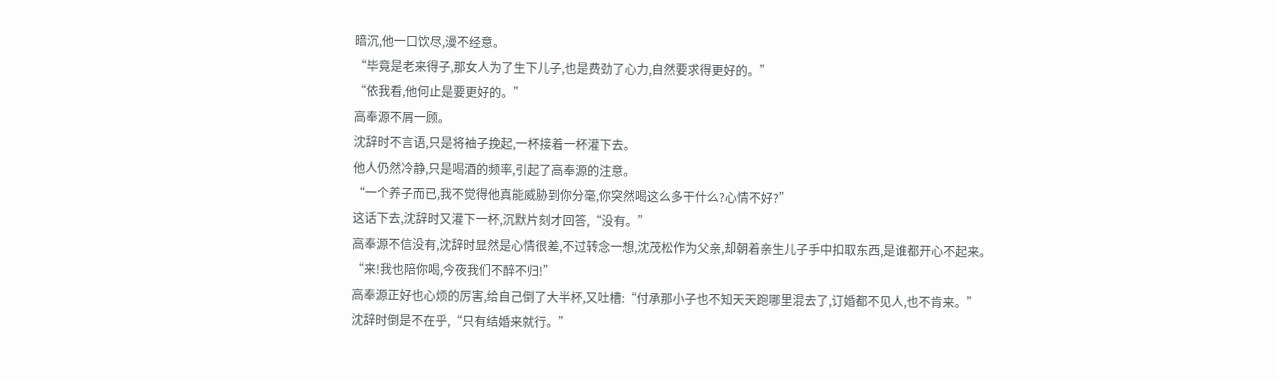暗沉,他一口饮尽,漫不经意。
“毕竟是老来得子,那女人为了生下儿子,也是费劲了心力,自然要求得更好的。”
“依我看,他何止是要更好的。”
高奉源不屑一顾。
沈辞时不言语,只是将袖子挽起,一杯接着一杯灌下去。
他人仍然冷静,只是喝酒的频率,引起了高奉源的注意。
“一个养子而已,我不觉得他真能威胁到你分毫,你突然喝这么多干什么?心情不好?”
这话下去,沈辞时又灌下一杯,沉默片刻才回答,“没有。”
高奉源不信没有,沈辞时显然是心情很差,不过转念一想,沈茂松作为父亲,却朝着亲生儿子手中扣取东西,是谁都开心不起来。
“来!我也陪你喝,今夜我们不醉不归!”
高奉源正好也心烦的厉害,给自己倒了大半杯,又吐槽:“付承那小子也不知天天跑哪里混去了,订婚都不见人,也不肯来。”
沈辞时倒是不在乎,“只有结婚来就行。”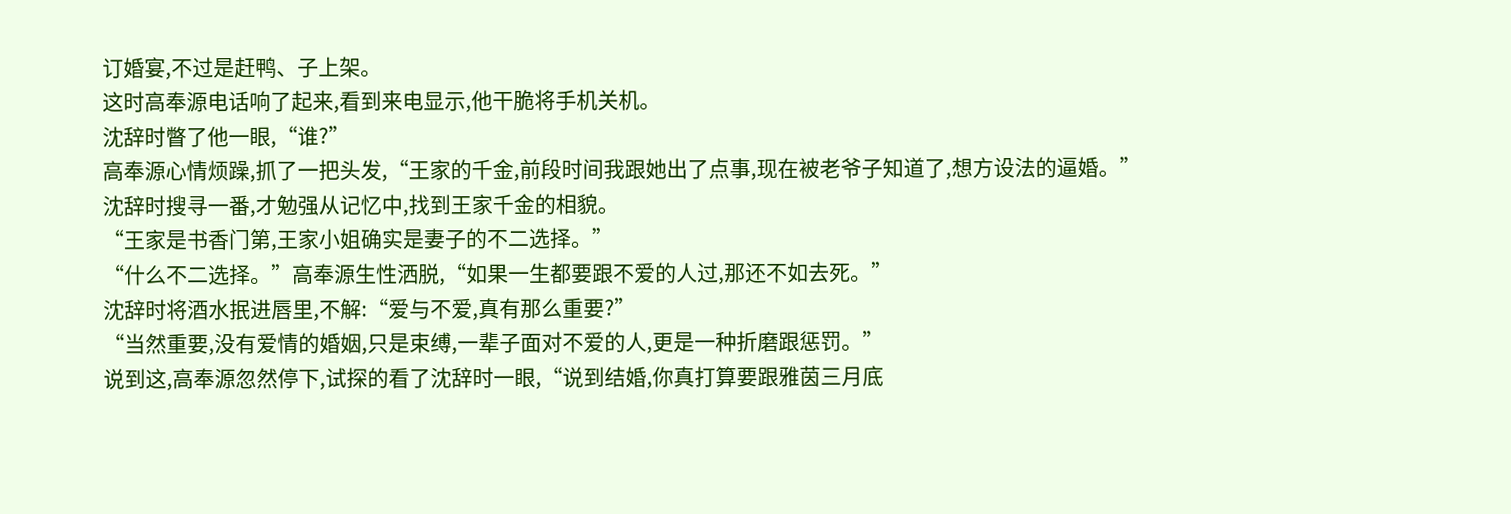订婚宴,不过是赶鸭、子上架。
这时高奉源电话响了起来,看到来电显示,他干脆将手机关机。
沈辞时瞥了他一眼,“谁?”
高奉源心情烦躁,抓了一把头发,“王家的千金,前段时间我跟她出了点事,现在被老爷子知道了,想方设法的逼婚。”
沈辞时搜寻一番,才勉强从记忆中,找到王家千金的相貌。
“王家是书香门第,王家小姐确实是妻子的不二选择。”
“什么不二选择。”高奉源生性洒脱,“如果一生都要跟不爱的人过,那还不如去死。”
沈辞时将酒水抿进唇里,不解:“爱与不爱,真有那么重要?”
“当然重要,没有爱情的婚姻,只是束缚,一辈子面对不爱的人,更是一种折磨跟惩罚。”
说到这,高奉源忽然停下,试探的看了沈辞时一眼,“说到结婚,你真打算要跟雅茵三月底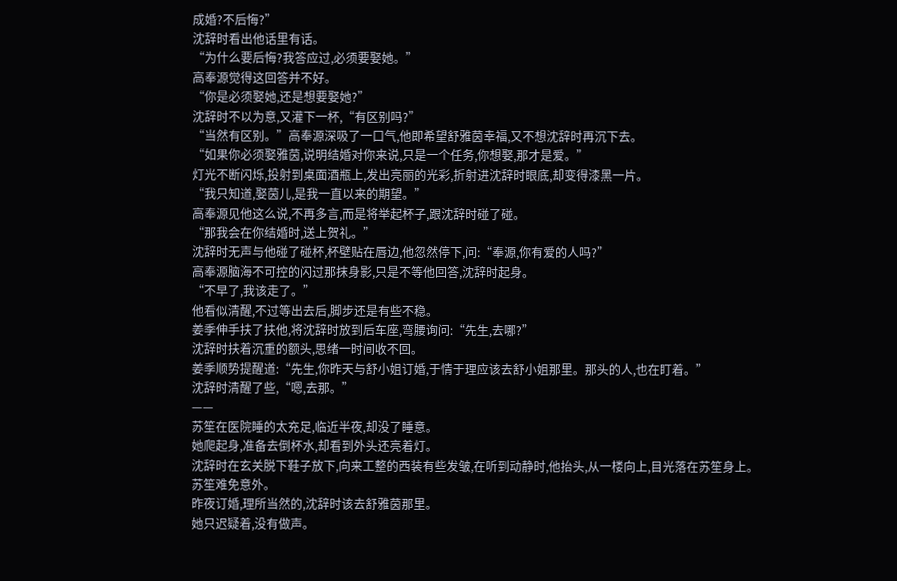成婚?不后悔?”
沈辞时看出他话里有话。
“为什么要后悔?我答应过,必须要娶她。”
高奉源觉得这回答并不好。
“你是必须娶她,还是想要娶她?”
沈辞时不以为意,又灌下一杯,“有区别吗?”
“当然有区别。”高奉源深吸了一口气,他即希望舒雅茵幸福,又不想沈辞时再沉下去。
“如果你必须娶雅茵,说明结婚对你来说,只是一个任务,你想娶,那才是爱。”
灯光不断闪烁,投射到桌面酒瓶上,发出亮丽的光彩,折射进沈辞时眼底,却变得漆黑一片。
“我只知道,娶茵儿,是我一直以来的期望。”
高奉源见他这么说,不再多言,而是将举起杯子,跟沈辞时碰了碰。
“那我会在你结婚时,送上贺礼。”
沈辞时无声与他碰了碰杯,杯壁贴在唇边,他忽然停下,问:“奉源,你有爱的人吗?”
高奉源脑海不可控的闪过那抹身影,只是不等他回答,沈辞时起身。
“不早了,我该走了。”
他看似清醒,不过等出去后,脚步还是有些不稳。
姜季伸手扶了扶他,将沈辞时放到后车座,弯腰询问:“先生,去哪?”
沈辞时扶着沉重的额头,思绪一时间收不回。
姜季顺势提醒道:“先生,你昨天与舒小姐订婚,于情于理应该去舒小姐那里。那头的人,也在盯着。”
沈辞时清醒了些,“嗯,去那。”
——
苏笙在医院睡的太充足,临近半夜,却没了睡意。
她爬起身,准备去倒杯水,却看到外头还亮着灯。
沈辞时在玄关脱下鞋子放下,向来工整的西装有些发皱,在听到动静时,他抬头,从一楼向上,目光落在苏笙身上。
苏笙难免意外。
昨夜订婚,理所当然的,沈辞时该去舒雅茵那里。
她只迟疑着,没有做声。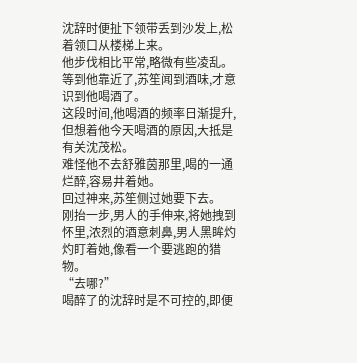沈辞时便扯下领带丢到沙发上,松着领口从楼梯上来。
他步伐相比平常,略微有些凌乱。
等到他靠近了,苏笙闻到酒味,才意识到他喝酒了。
这段时间,他喝酒的频率日渐提升,但想着他今天喝酒的原因,大抵是有关沈茂松。
难怪他不去舒雅茵那里,喝的一通烂醉,容易井着她。
回过神来,苏笙侧过她要下去。
刚抬一步,男人的手伸来,将她拽到怀里,浓烈的酒意刺鼻,男人黑眸灼灼盯着她,像看一个要逃跑的猎物。
“去哪?”
喝醉了的沈辞时是不可控的,即便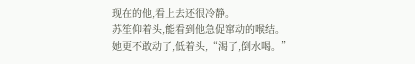现在的他,看上去还很冷静。
苏笙仰着头,能看到他急促窜动的喉结。
她更不敢动了,低着头,“渴了,倒水喝。”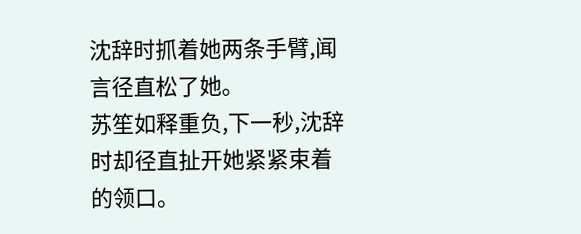沈辞时抓着她两条手臂,闻言径直松了她。
苏笙如释重负,下一秒,沈辞时却径直扯开她紧紧束着的领口。